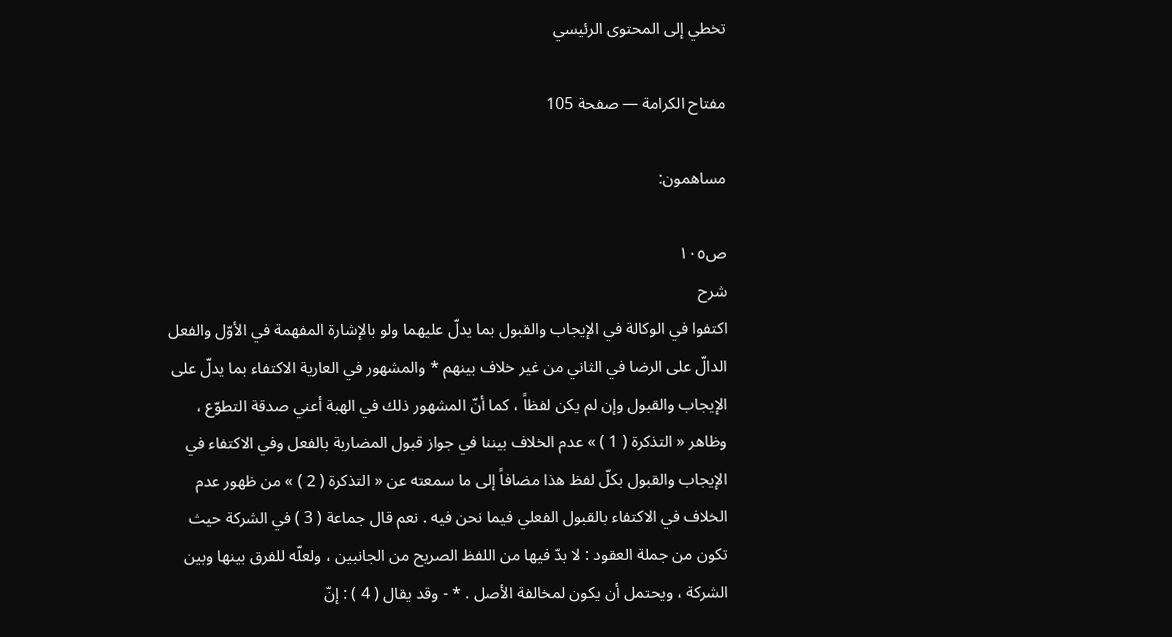تخطي إلى المحتوى الرئيسي

مفتاح الكرامة — صفحة 105

مساهمون:

ص١٠٥
شرح
اكتفوا في الوكالة في الإيجاب والقبول بما يدلّ عليهما ولو بالإشارة المفهمة في الأوّل والفعل الدالّ على الرضا في الثاني من غير خلاف بينهم * والمشهور في العارية الاكتفاء بما يدلّ على الإيجاب والقبول وإن لم يكن لفظاً ، كما أنّ المشهور ذلك في الهبة أعني صدقة التطوّع ، وظاهر « التذكرة ( 1 ) » عدم الخلاف بيننا في جواز قبول المضاربة بالفعل وفي الاكتفاء في الإيجاب والقبول بكلّ لفظ هذا مضافاً إلى ما سمعته عن « التذكرة ( 2 ) » من ظهور عدم الخلاف في الاكتفاء بالقبول الفعلي فيما نحن فيه . نعم قال جماعة ( 3 ) في الشركة حيث تكون من جملة العقود : لا بدّ فيها من اللفظ الصريح من الجانبين ، ولعلّه للفرق بينها وبين الشركة ، ويحتمل أن يكون لمخالفة الأصل . * - وقد يقال ( 4 ) : إنّ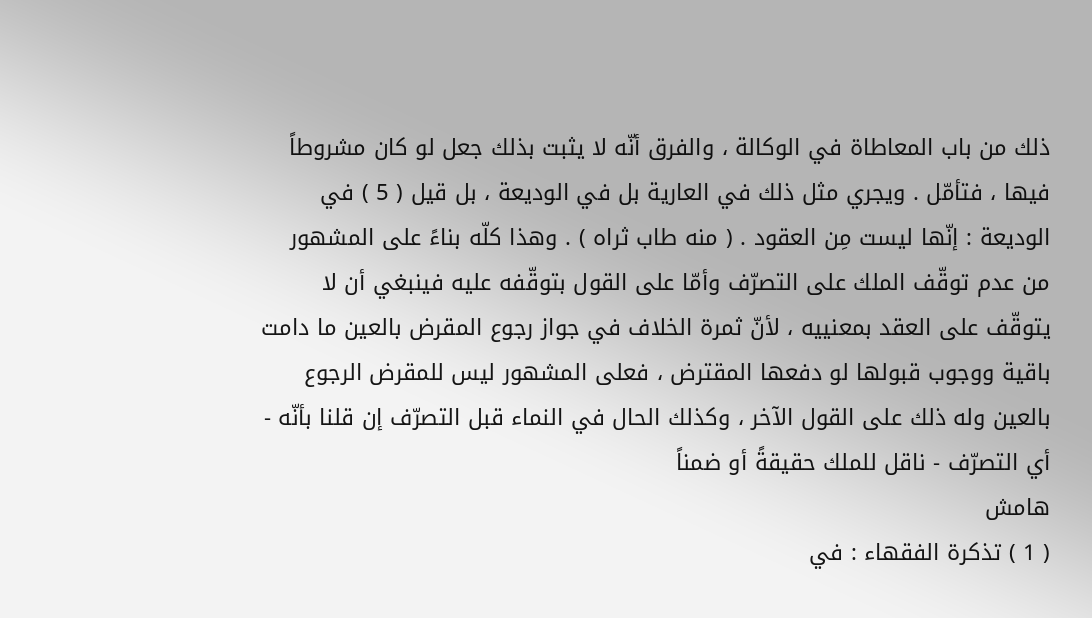ذلك من باب المعاطاة في الوكالة ، والفرق أنّه لا يثبت بذلك جعل لو كان مشروطاً فيها ، فتأمّل . ويجري مثل ذلك في العارية بل في الوديعة ، بل قيل ( 5 ) في الوديعة : إنّها ليست مِن العقود . ( منه طاب ثراه ) . وهذا كلّه بناءً على المشهور من عدم توقّف الملك على التصرّف وأمّا على القول بتوقّفه عليه فينبغي أن لا يتوقّف على العقد بمعنييه ، لأنّ ثمرة الخلاف في جواز رجوع المقرض بالعين ما دامت باقية ووجوب قبولها لو دفعها المقترض ، فعلى المشهور ليس للمقرض الرجوع بالعين وله ذلك على القول الآخر ، وكذلك الحال في النماء قبل التصرّف إن قلنا بأنّه - أي التصرّف - ناقل للملك حقيقةً أو ضمناً
هامش
( 1 ) تذكرة الفقهاء : في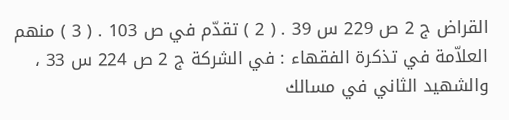القراض ج 2 ص 229 س 39 . ( 2 ) تقدّم في ص 103 . ( 3 ) منهم العلاّمة في تذكرة الفقهاء : في الشركة ج 2 ص 224 س 33 ، والشهيد الثاني في مسالك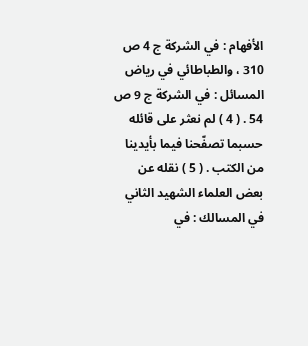الأفهام : في الشركة ج 4 ص 310 ، والطباطائي في رياض المسائل : في الشركة ج 9 ص 54 . ( 4 ) لم نعثر على قائله حسبما تصفّحنا فيما بأيدينا من الكتب . ( 5 ) نقله عن بعض العلماء الشهيد الثاني في المسالك : في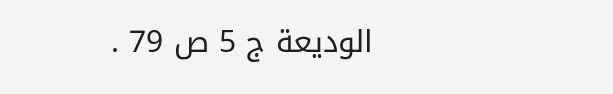الوديعة ج 5 ص 79 .